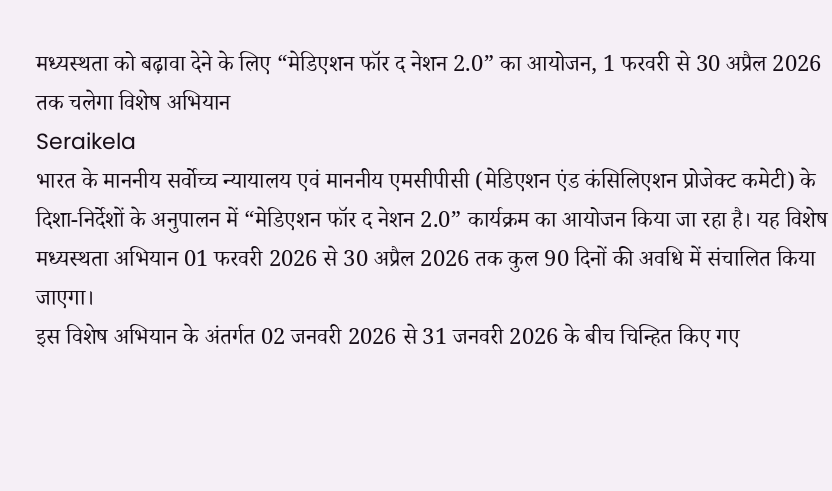मध्यस्थता को बढ़ावा देने के लिए “मेडिएशन फॉर द नेशन 2.0” का आयोजन, 1 फरवरी से 30 अप्रैल 2026 तक चलेगा विशेष अभियान
Seraikela
भारत के माननीय सर्वोच्च न्यायालय एवं माननीय एमसीपीसी (मेडिएशन एंड कंसिलिएशन प्रोजेक्ट कमेटी) के दिशा-निर्देशों के अनुपालन में “मेडिएशन फॉर द नेशन 2.0” कार्यक्रम का आयोजन किया जा रहा है। यह विशेष मध्यस्थता अभियान 01 फरवरी 2026 से 30 अप्रैल 2026 तक कुल 90 दिनों की अवधि में संचालित किया जाएगा।
इस विशेष अभियान के अंतर्गत 02 जनवरी 2026 से 31 जनवरी 2026 के बीच चिन्हित किए गए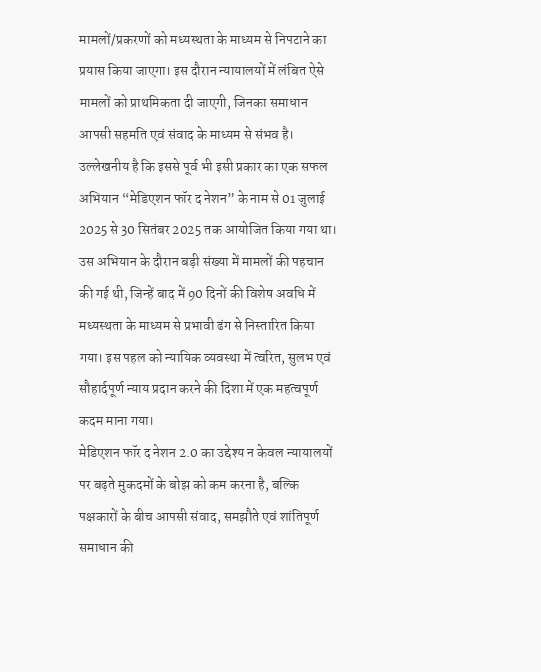मामलों/प्रकरणों को मध्यस्थता के माध्यम से निपटाने का प्रयास किया जाएगा। इस दौरान न्यायालयों में लंबित ऐसे मामलों को प्राथमिकता दी जाएगी, जिनका समाधान आपसी सहमति एवं संवाद के माध्यम से संभव है।
उल्लेखनीय है कि इससे पूर्व भी इसी प्रकार का एक सफल अभियान “मेडिएशन फॉर द नेशन” के नाम से 01 जुलाई 2025 से 30 सितंबर 2025 तक आयोजित किया गया था। उस अभियान के दौरान बड़ी संख्या में मामलों की पहचान की गई थी, जिन्हें बाद में 90 दिनों की विशेष अवधि में मध्यस्थता के माध्यम से प्रभावी ढंग से निस्तारित किया गया। इस पहल को न्यायिक व्यवस्था में त्वरित, सुलभ एवं सौहार्दपूर्ण न्याय प्रदान करने की दिशा में एक महत्वपूर्ण कदम माना गया।
मेडिएशन फॉर द नेशन 2.0 का उद्देश्य न केवल न्यायालयों पर बढ़ते मुकदमों के बोझ को कम करना है, बल्कि पक्षकारों के बीच आपसी संवाद, समझौते एवं शांतिपूर्ण समाधान की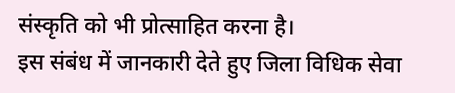संस्कृति को भी प्रोत्साहित करना है।
इस संबंध में जानकारी देते हुए जिला विधिक सेवा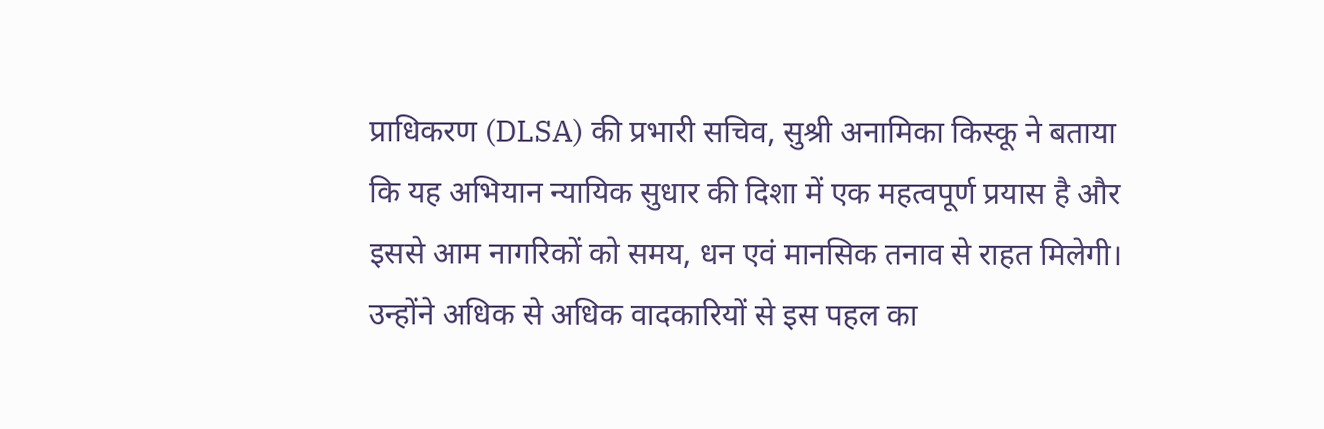प्राधिकरण (DLSA) की प्रभारी सचिव, सुश्री अनामिका किस्कू ने बताया कि यह अभियान न्यायिक सुधार की दिशा में एक महत्वपूर्ण प्रयास है और इससे आम नागरिकों को समय, धन एवं मानसिक तनाव से राहत मिलेगी। उन्होंने अधिक से अधिक वादकारियों से इस पहल का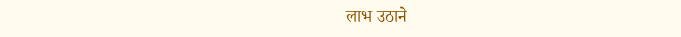लाभ उठाने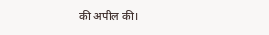की अपील की।